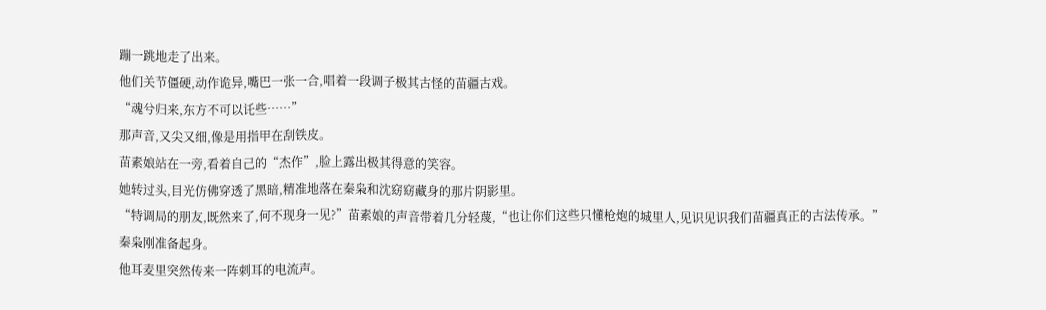蹦一跳地走了出来。
他们关节僵硬,动作诡异,嘴巴一张一合,唱着一段调子极其古怪的苗疆古戏。
“魂兮归来,东方不可以讬些……”
那声音,又尖又细,像是用指甲在刮铁皮。
苗素娘站在一旁,看着自己的“杰作”,脸上露出极其得意的笑容。
她转过头,目光仿佛穿透了黑暗,精准地落在秦枭和沈窈窈藏身的那片阴影里。
“特调局的朋友,既然来了,何不现身一见?”苗素娘的声音带着几分轻蔑,“也让你们这些只懂枪炮的城里人,见识见识我们苗疆真正的古法传承。”
秦枭刚准备起身。
他耳麦里突然传来一阵刺耳的电流声。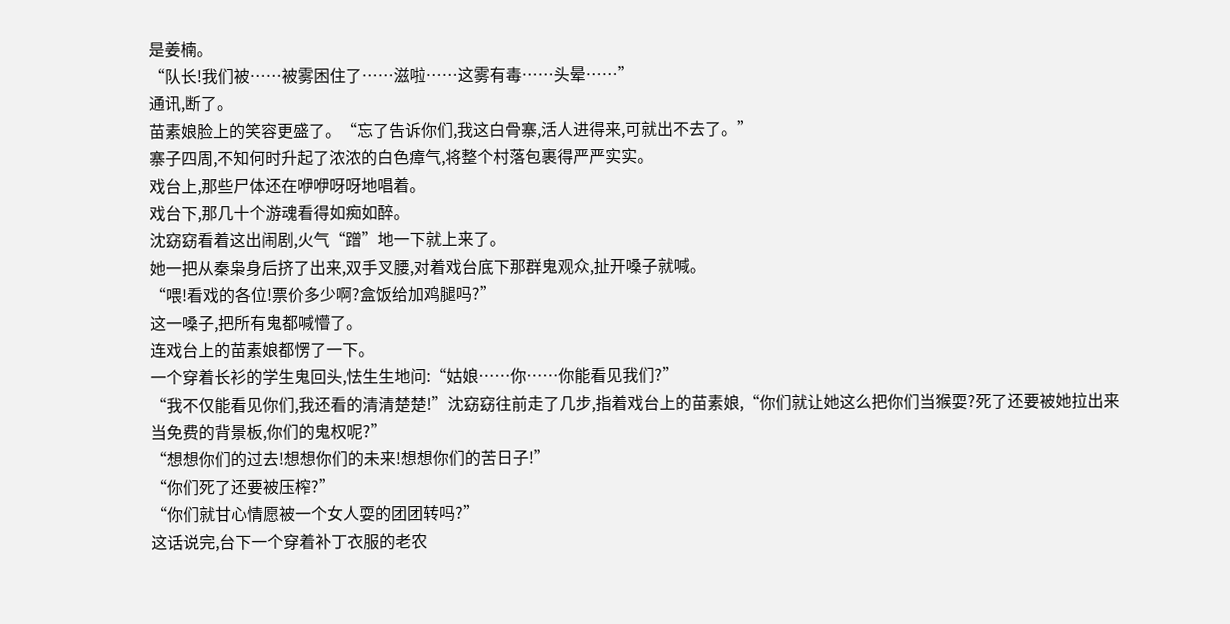是姜楠。
“队长!我们被……被雾困住了……滋啦……这雾有毒……头晕……”
通讯,断了。
苗素娘脸上的笑容更盛了。“忘了告诉你们,我这白骨寨,活人进得来,可就出不去了。”
寨子四周,不知何时升起了浓浓的白色瘴气,将整个村落包裹得严严实实。
戏台上,那些尸体还在咿咿呀呀地唱着。
戏台下,那几十个游魂看得如痴如醉。
沈窈窈看着这出闹剧,火气“蹭”地一下就上来了。
她一把从秦枭身后挤了出来,双手叉腰,对着戏台底下那群鬼观众,扯开嗓子就喊。
“喂!看戏的各位!票价多少啊?盒饭给加鸡腿吗?”
这一嗓子,把所有鬼都喊懵了。
连戏台上的苗素娘都愣了一下。
一个穿着长衫的学生鬼回头,怯生生地问:“姑娘……你……你能看见我们?”
“我不仅能看见你们,我还看的清清楚楚!”沈窈窈往前走了几步,指着戏台上的苗素娘,“你们就让她这么把你们当猴耍?死了还要被她拉出来当免费的背景板,你们的鬼权呢?”
“想想你们的过去!想想你们的未来!想想你们的苦日子!”
“你们死了还要被压榨?”
“你们就甘心情愿被一个女人耍的团团转吗?”
这话说完,台下一个穿着补丁衣服的老农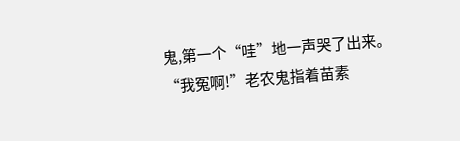鬼,第一个“哇”地一声哭了出来。
“我冤啊!”老农鬼指着苗素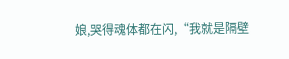娘,哭得魂体都在闪,“我就是隔壁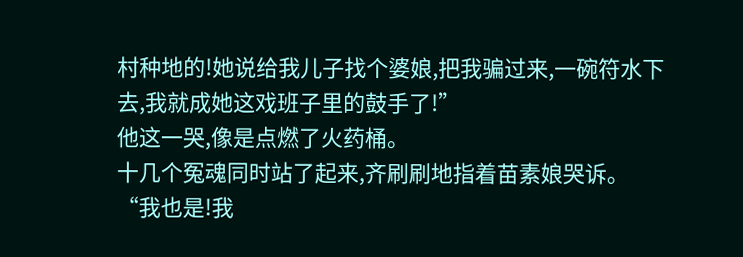村种地的!她说给我儿子找个婆娘,把我骗过来,一碗符水下去,我就成她这戏班子里的鼓手了!”
他这一哭,像是点燃了火药桶。
十几个冤魂同时站了起来,齐刷刷地指着苗素娘哭诉。
“我也是!我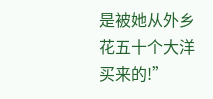是被她从外乡花五十个大洋买来的!”